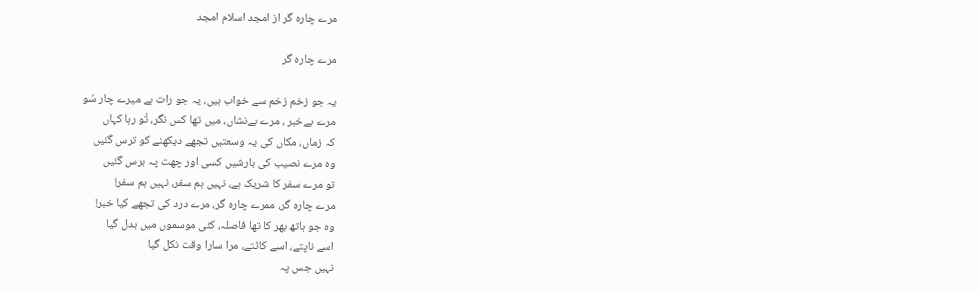مرے چارہ گر از امجد اسلام امجد

مرے چارہ گر

یہ جو زخم زخم سے خواب ہیں، یہ جو رات ہے میرے چار سُو
مرے بےخبر ، مرے بےنشاں، میں تھا کس نگر، تُو رہا کہاں
کہ زماں، مکاں کی یہ وسعتیں تجھے دیکھنے کو ترس گئیں
وہ مرے نصیب کی بارشیں کسی اور چھت پہ برس گئیں
تو مرے سفر کا شریک ہے، نہیں ہم سفر، نہیں ہم سفر!
مرے چارہ گر، ممرے چارہ گر، مرے درد کی تجھے کیا خبر!
وہ جو ہاتھ بھر کا تھا فاصلہ، کئی موسموں میں بدل گیا
اسے ناپتے، اسے کاٹتے، مرا سارا وقت نکل گیا
نہیں جس پہ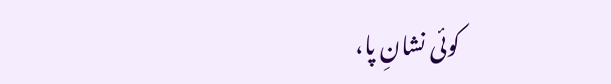کوئی نشانِ پا،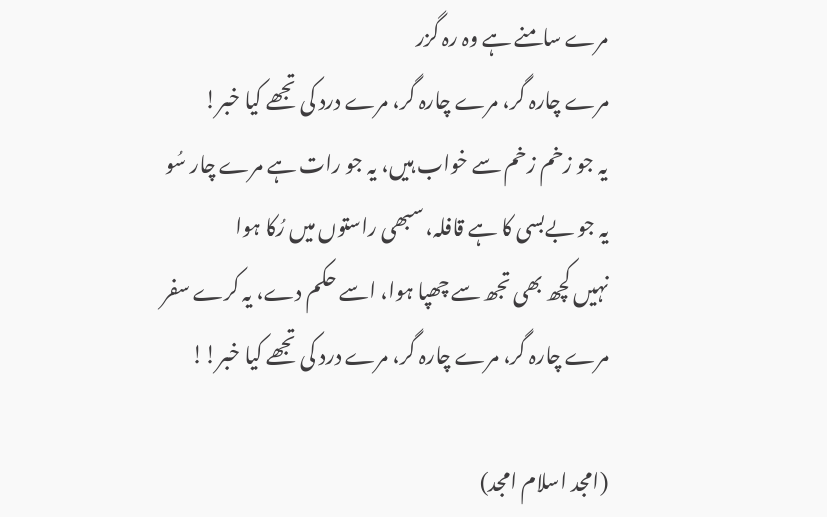مرے سامنے ہے وہ رہ گزر
مرے چارہ گر، مرے چارہ گر، مرے درد کی تجھے کیا خبر!
یہ جو زخم زخم سے خواب ہیں، یہ جو رات ہے مرے چار سُو
یہ جو بےبسی کا ہے قافلہ، سبھی راستوں میں رُکا ہوا
نہیں کچھ بھی تجھ سے چھپا ہوا، اسے حکم دے، یہ کرے سفر
مرے چارہ گر، مرے چارہ گر، مرے درد کی تجھے کیا خبر!!

(امجد اسلام امجد)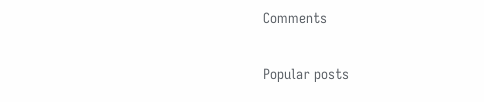Comments

Popular posts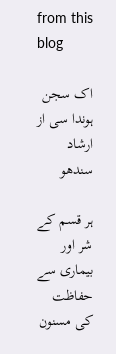from this blog

اک سجن ہوندا سی از ارشاد سندھو

ہر قسم کے شر اور بیماری سے حفاظت کی مسنون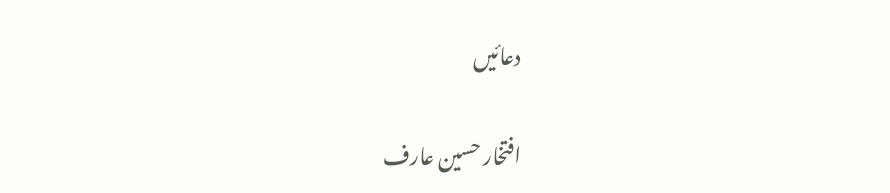دعائیں

افتخار حسین عارف